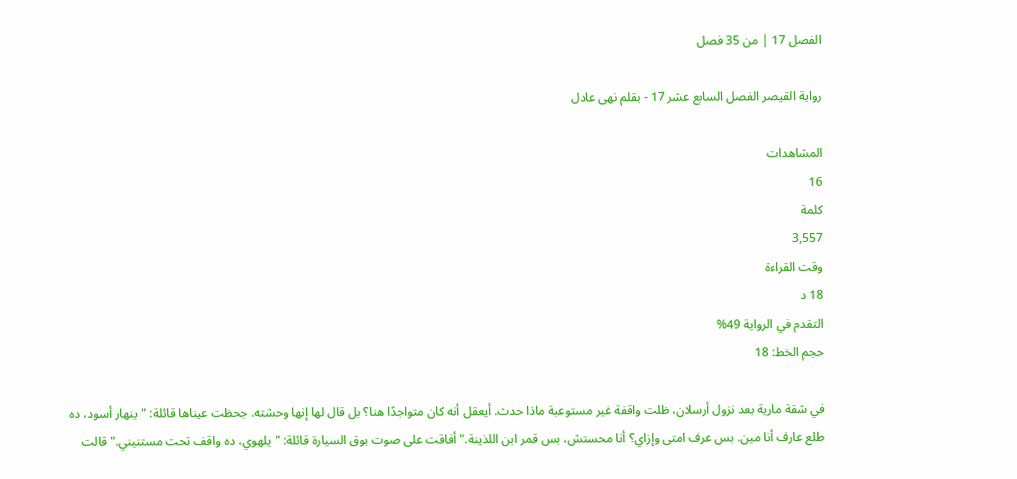الفصل 17 | من 35 فصل

رواية القيصر الفصل السابع عشر 17 - بقلم نهى عادل

المشاهدات
16
كلمة
3,557
وقت القراءة
18 د
التقدم في الرواية 49%
حجم الخط: 18

في شقة مارية بعد نزول أرسلان، ظلت واقفة غير مستوعبة ماذا حدث. أيعقل أنه كان متواجدًا هنا؟ بل قال لها إنها وحشته. جحظت عيناها قائلة: "ينهار أسود، ده طلع عارف أنا مين. بس عرف امتى وإزاي؟ أنا محستش، بس قمر ابن اللذينة." أفاقت على صوت بوق السيارة قائلة: "يلهوي، ده واقف تحت مستنيني." قالت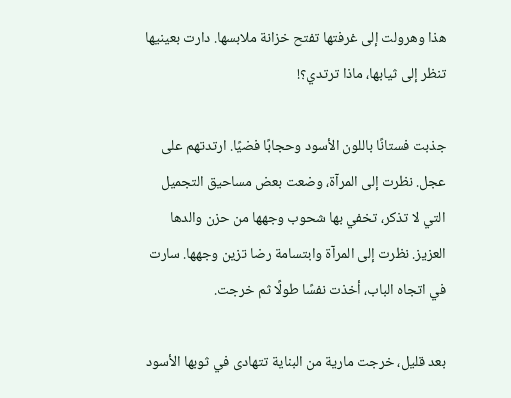هذا وهرولت إلى غرفتها تفتح خزانة ملابسها. دارت بعينيها تنظر إلى ثيابها، ماذا ترتدي؟!

جذبت فستانًا باللون الأسود وحجابًا فضيًا. ارتدتهم على عجل. نظرت إلى المرآة، وضعت بعض مساحيق التجميل التي لا تذكر، تخفي بها شحوب وجهها من حزن والدها العزيز. نظرت إلى المرآة وابتسامة رضا تزين وجهها. سارت في اتجاه الباب، أخذت نفسًا طولًا ثم خرجت.

بعد قليل، خرجت مارية من البناية تتهادى في ثوبها الأسود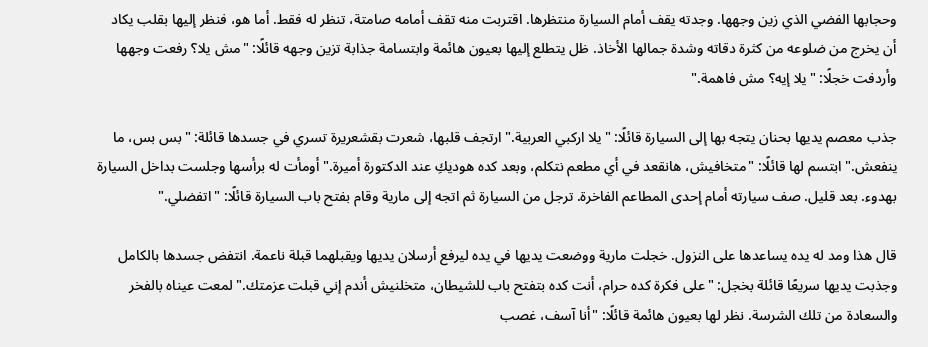وحجابها الفضي الذي زين وجهها. وجدته يقف أمام السيارة منتظرها. اقتربت منه تقف أمامه صامتة، تنظر له فقط. أما هو، فنظر إليها بقلب يكاد أن يخرج من ضلوعه من كثرة دقاته وشدة جمالها الأخاذ. ظل يتطلع إليها بعيون هائمة وابتسامة جذابة تزين وجهه قائلًا: "مش يلا؟ رفعت وجهها وأردفت خجلًا: "يلا إيه؟ مش فاهمة."

جذب معصم يديها بحنان يتجه بها إلى السيارة قائلًا: "يلا اركبي العربية." ارتجف قلبها، شعرت بقشعريرة تسري في جسدها قائلة: "بس بس، ما ينفعش." ابتسم لها قائلًا: "متخافيش، هانقعد في أي مطعم نتكلم، وبعد كده هوديكِ عند الدكتورة أميرة." أومأت له برأسها وجلست بداخل السيارة بهدوء. بعد قليل. صف سيارته أمام إحدى المطاعم الفاخرة. ترجل من السيارة ثم اتجه إلى مارية وقام بفتح باب السيارة قائلًا: "اتفضلي."

قال هذا ومد له يده يساعدها على النزول. خجلت مارية ووضعت يديها في يده ليرفع أرسلان يديها ويقبلهما قبلة ناعمة. انتفض جسدها بالكامل وجذبت يديها سريعًا قائلة بخجل: "على فكرة كده حرام، أنت كده بتفتح باب للشيطان، متخلنيش أندم إني قبلت عزمتك." لمعت عيناه بالفخر والسعادة من تلك الشرسة. نظر لها بعيون هائمة قائلًا: "أنا آسف، غصب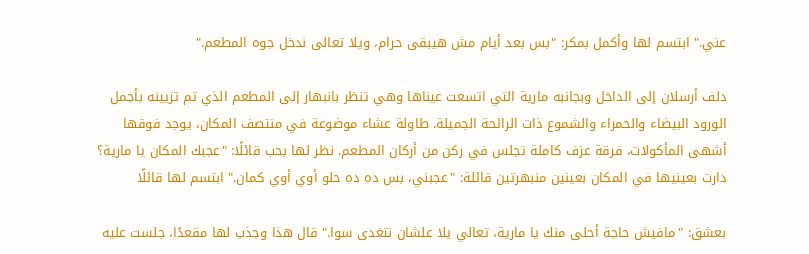عني." ابتسم لها وأكمل بمكر: "بس بعد أيام مش هيبقى حرام، ويلا تعالى ندخل جوه المطعم."

دلف أرسلان إلى الداخل وبجانبه مارية التي اتسعت عيناها وهي تنظر بانبهار إلى المطعم الذي تم تزيينه بأجمل الورود البيضاء والحمراء والشموع ذات الرائحة الجميلة. طاولة عشاء موضوعة في منتصف المكان، يوجد فوقها أشهى المأكولات، فرقة عزف كاملة تجلس في ركن من أركان المطعم. نظر لها بحب قائلًا: "عجبك المكان يا مارية؟ دارت بعينيها في المكان بعينين منبهرتين قائلة: "عجبني، بس ده ده حلو أوي أوي كمان." ابتسم لها قائلًا

بعشق: "مافيش حاجة أحلى منك يا مارية، تعالي يلا علشان نتغدى سوا." قال هذا وجذب لها مقعدًا، جلست عليه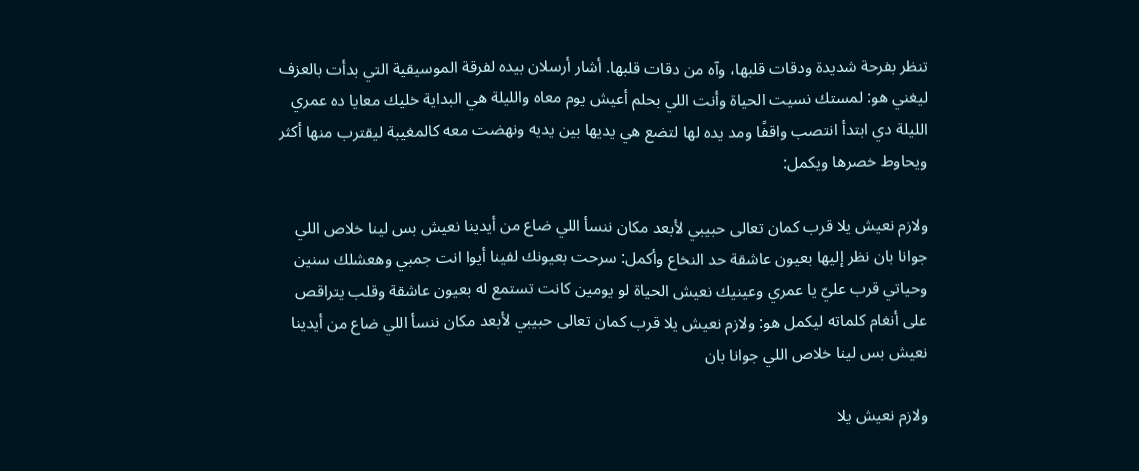تنظر بفرحة شديدة ودقات قلبها، وآه من دقات قلبها. أشار أرسلان بيده لفرقة الموسيقية التي بدأت بالعزف ليغني هو: لمستك نسيت الحياة وأنت اللي بحلم أعيش يوم معاه والليلة هي البداية خليك معايا ده عمري الليلة دي ابتدأ انتصب واقفًا ومد يده لها لتضع هي يديها بين يديه ونهضت معه كالمغيبة ليقترب منها أكثر ويحاوط خصرها ويكمل:

ولازم نعيش يلا قرب كمان تعالى حبيبي لأبعد مكان ننسأ اللي ضاع من أيدينا نعيش بس لينا خلاص اللي جوانا بان نظر إليها بعيون عاشقة حد النخاع وأكمل: سرحت بعيونك لفينا أيوا انت جمبي وهعشلك سنين وحياتي قرب عليّ يا عمري وعينيك نعيش الحياة لو يومين كانت تستمع له بعيون عاشقة وقلب يتراقص على أنغام كلماته ليكمل هو: ولازم نعيش يلا قرب كمان تعالى حبيبي لأبعد مكان ننسأ اللي ضاع من أيدينا نعيش بس لينا خلاص اللي جوانا بان

ولازم نعيش يلا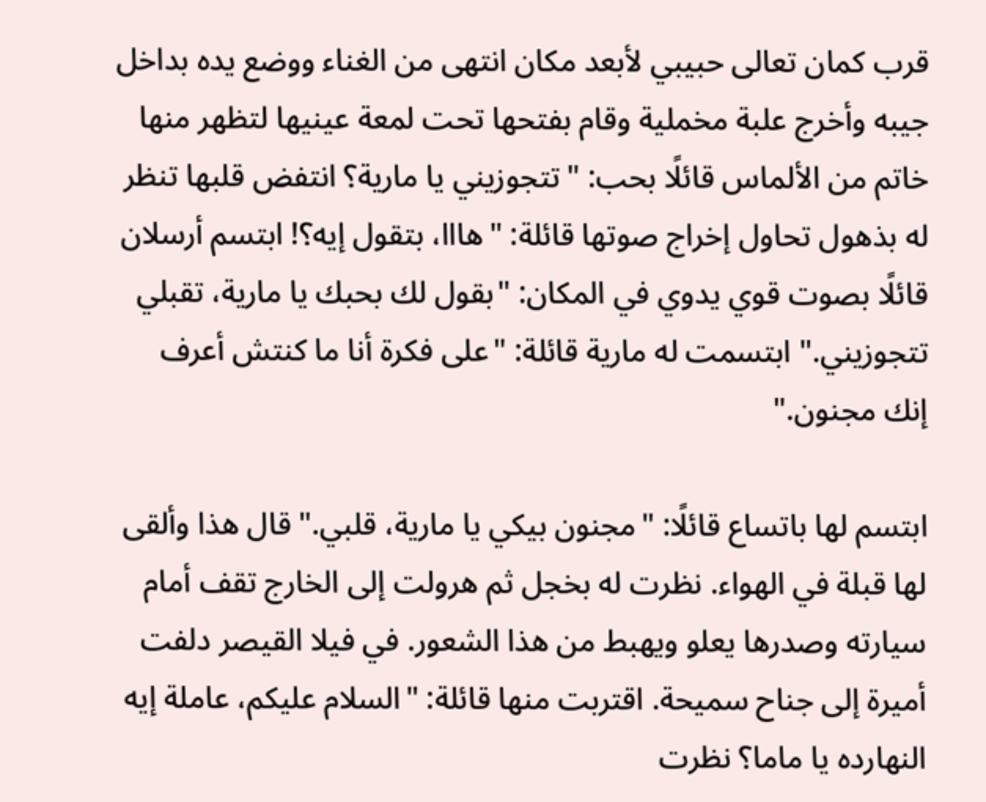قرب كمان تعالى حبيبي لأبعد مكان انتهى من الغناء ووضع يده بداخل جيبه وأخرج علبة مخملية وقام بفتحها تحت لمعة عينيها لتظهر منها خاتم من الألماس قائلًا بحب: "تتجوزيني يا مارية؟ انتفض قلبها تنظر له بذهول تحاول إخراج صوتها قائلة: "هااا، بتقول إيه؟! ابتسم أرسلان قائلًا بصوت قوي يدوي في المكان: "بقول لك بحبك يا مارية، تقبلي تتجوزيني." ابتسمت له مارية قائلة: "على فكرة أنا ما كنتش أعرف إنك مجنون."

ابتسم لها باتساع قائلًا: "مجنون بيكي يا مارية، قلبي." قال هذا وألقى لها قبلة في الهواء. نظرت له بخجل ثم هرولت إلى الخارج تقف أمام سيارته وصدرها يعلو ويهبط من هذا الشعور. في فيلا القيصر دلفت أميرة إلى جناح سميحة. اقتربت منها قائلة: "السلام عليكم، عاملة إيه النهارده يا ماما؟ نظرت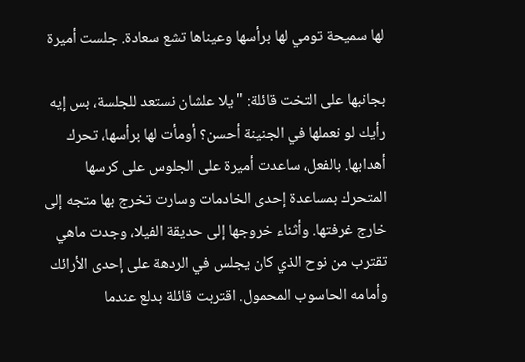لها سميحة تومي لها برأسها وعيناها تشع سعادة. جلست أميرة

بجانبها على التخت قائلة: "يلا علشان نستعد للجلسة، بس إيه رأيك لو نعملها في الجنينة أحسن؟ أومأت لها برأسها، تحرك أهدابها. بالفعل، ساعدت أميرة على الجلوس على كرسها المتحرك بمساعدة إحدى الخادمات وسارت تخرج بها متجه إلى خارج غرفتها. وأثناء خروجها إلى حديقة الفيلا، وجدت ماهي تقترب من نوح الذي كان يجلس في الردهة على إحدى الأرائك وأمامه الحاسوب المحمول. اقتربت قائلة بدلع عندما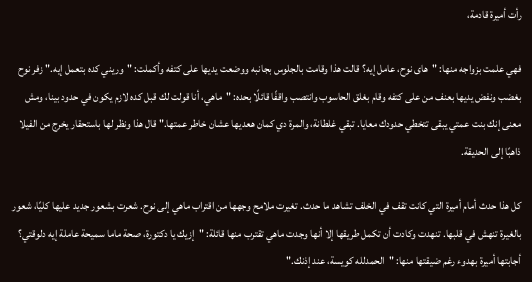رأت أميرة قادمة،

فهي علمت بزواجه منها: "هاى نوح، عامل إيه؟ قالت هذا وقامت بالجلوس بجانبه ووضعت يديها على كتفه وأكملت: "وريني كده بتعمل إيه." زفر نوح بغضب ونفض يديها بعنف من على كتفه وقام بغلق الحاسوب وانتصب واقفًا قائلًا بحده: "ماهي، أنا قولت لك قبل كده لازم يكون في حدود بينا، ومش معنى إنك بنت عمتي يبقى تتخطي حدودك معايا. تبقي غلطانة، والمرة دي كمان هعديها عشان خاطر عمتها." قال هذا ونظر لها باستحقار يخرج من الفيلا ذاهبًا إلى الحديقة.

كل هذا حدث أمام أميرة التي كانت تقف في الخلف تشاهد ما حدث. تغيرت ملامح وجهها من اقتراب ماهي إلى نوح. شعرت بشعور جديد عليها كليًا، شعور بالغيرة تنهش في قلبها. تنهدت وكادت أن تكمل طريقها إلا أنها وجدت ماهي تقترب منها قائلة: "إزيك يا دكتورة، صحة ماما سميحة عاملة إيه دلوقتي؟ أجابتها أميرة بهدوء رغم ضيقتها منها: "الحمدلله كويسة، عند إذنك."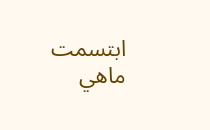ابتسمت ماهي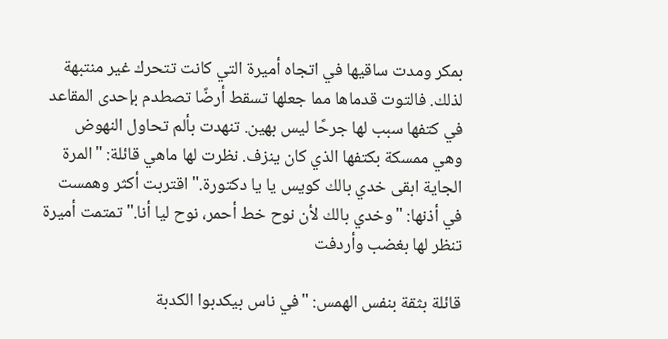بمكر ومدت ساقيها في اتجاه أميرة التي كانت تتحرك غير منتبهة لذلك. فالتوت قدماها مما جعلها تسقط أرضًا تصطدم بإحدى المقاعد في كتفها سبب لها جرحًا ليس بهين. تنهدت بألم تحاول النهوض وهي ممسكة بكتفها الذي كان ينزف. نظرت لها ماهي قائلة: "المرة الجاية ابقى خدي بالك كويس يا يا دكتورة." اقتربت أكثر وهمست في أذنها: "وخدي بالك لأن نوح خط أحمر، نوح ليا أنا." تمتمت أميرة تنظر لها بغضب وأردفت

قائلة بثقة بنفس الهمس: "في ناس بيكدبوا الكدبة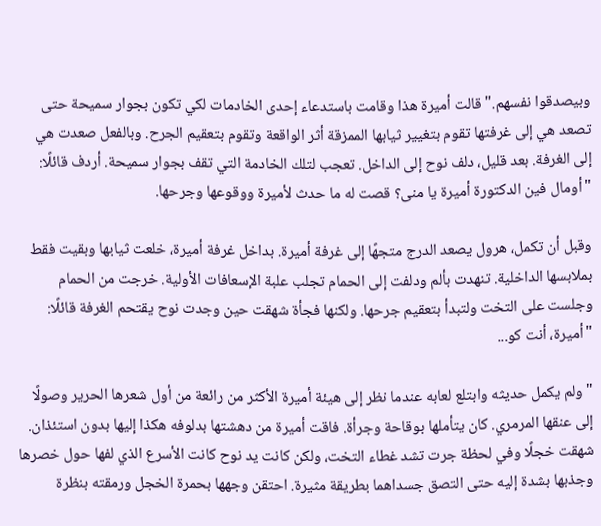وبيصدقوا نفسهم." قالت أميرة هذا وقامت باستدعاء إحدى الخادمات لكي تكون بجوار سميحة حتى تصعد هي إلى غرفتها تقوم بتغيير ثيابها الممزقة أثر الواقعة وتقوم بتعقيم الجرح. وبالفعل صعدت هي إلى الغرفة. بعد قليل، دلف نوح إلى الداخل. تعجب لتلك الخادمة التي تقف بجوار سميحة. أردف قائلًا: "أومال فين الدكتورة أميرة يا منى؟ قصت له ما حدث لأميرة ووقوعها وجرحها.

وقبل أن تكمل، هرول يصعد الدرج متجهًا إلى غرفة أميرة. بداخل غرفة أميرة، خلعت ثيابها وبقيت فقط بملابسها الداخلية. تنهدت بألم ودلفت إلى الحمام تجلب علبة الإسعافات الأولية. خرجت من الحمام وجلست على التخت ولتبدأ بتعقيم جرحها. ولكنها فجأة شهقت حين وجدت نوح يقتحم الغرفة قائلًا: "أميرة، أنت كو...

" ولم يكمل حديثه وابتلع لعابه عندما نظر إلى هيئة أميرة الأكثر من رائعة من أول شعرها الحرير وصولًا إلى عنقها المرمري. كان يتأملها بوقاحة وجرأة. فاقت أميرة من دهشتها بدلوفه هكذا إليها بدون استئذان. شهقت خجلًا وفي لحظة جرت تشد غطاء التخت، ولكن كانت يد نوح كانت الأسرع الذي لفها حول خصرها وجذبها بشدة إليه حتى التصق جسداهما بطريقة مثيرة. احتقن وجهها بحمرة الخجل ورمقته بنظرة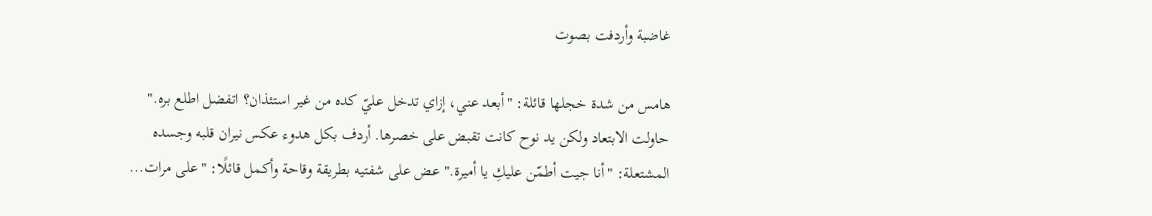غاضبة وأردفت بصوت

هامس من شدة خجلها قائلة: "أبعد عني، إزاي تدخل عليّ كده من غير استئذان؟ اتفضل اطلع بره." حاولت الابتعاد ولكن يد نوح كانت تقبض على خصرها. أردف بكل هدوء عكس نيران قلبه وجسده المشتعلة: "أنا جيت أطمّن عليكِ يا أميرة." عض على شفتيه بطريقة وقاحة وأكمل قائلًا: "على مرات...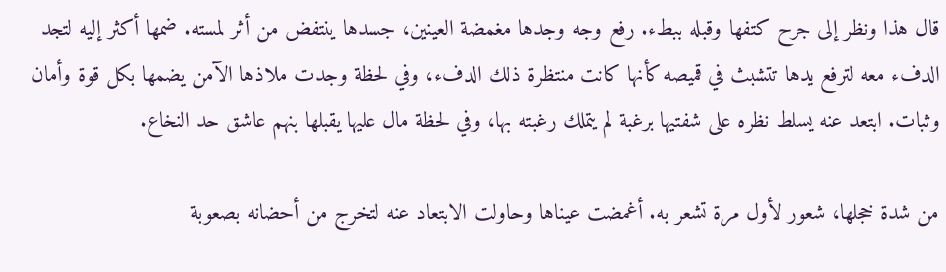قال هذا ونظر إلى جرح كتفها وقبله ببطء. رفع وجه وجدها مغمضة العينين، جسدها ينتفض من أثر لمسته. ضمها أكثر إليه لتجد الدفء معه لترفع يدها تتشبث في قميصه كأنها كانت منتظرة ذلك الدفء، وفي لحظة وجدت ملاذها الآمن يضمها بكل قوة وأمان وثبات. ابتعد عنه يسلط نظره على شفتيها برغبة لم يتملك رغبته بها، وفي لحظة مال عليها يقبلها بنهم عاشق حد النخاع.

من شدة خجلها، شعور لأول مرة تشعر به. أغمضت عيناها وحاولت الابتعاد عنه لتخرج من أحضانه بصعوبة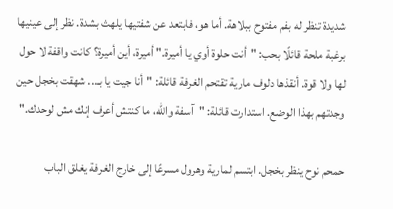شديدة تنظر له بفم مفتوح ببلاهة. أما هو، فابتعد عن شفتيها يلهث بشدة. نظر إلى عينيها برغبة ملحة قائلًا بحب: "أنت حلوة أوي يا أميرة." أميرة، أين أميرة؟ كانت واقفة لا حول لها ولا قوة. أنقذها دلوف مارية تقتحم الغرفة قائلة: "أنا جيت يا بـ... شهقت بخجل حين وجدتهم بهذا الوضع. استدارت قائلة: "آسفة والله، ما كنتش أعرف إنك مش لوحدك."

حمحم نوح ينظر بخجل. ابتسم لمارية وهرول مسرعًا إلى خارج الغرفة يغلق الباب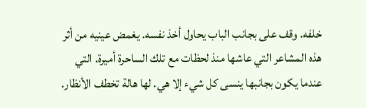خلفه. وقف على بجانب الباب يحاول أخذ نفسه. يغمض عينيه من أثر هذه المشاعر التي عاشها منذ لحظات مع تلك الساحرة أميرة. التي عندما يكون بجانبها ينسى كل شيء إلا هي. لها هالة تخطف الأنظار.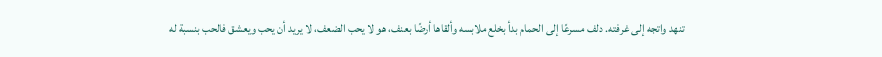تنهد واتجه إلى غرفته. دلف مسرعًا إلى الحمام بدأ بخلع ملابسه وألقاها أرضًا بعنف، هو لا يحب الضعف، لا يريد أن يحب ويعشق فالحب بنسبة له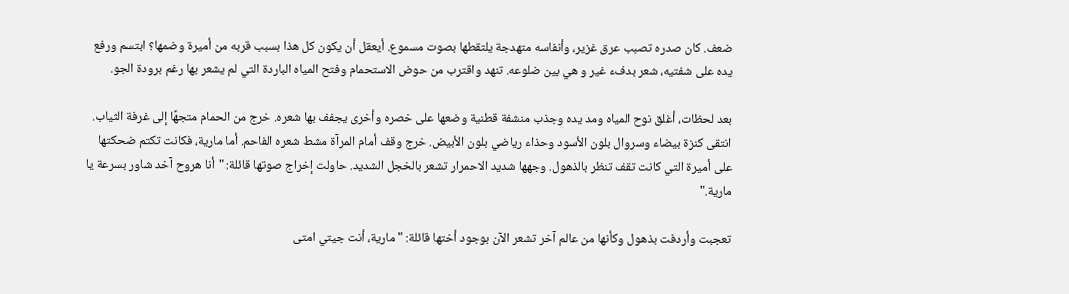ضعف. كان صدره تصبب عرق غزير، وأنفاسه متهدجة يلتقطها بصوت مسموع. أيعقل أن يكون كل هذا بسبب قربه من أميرة وضمها؟ ابتسم ورفع يده على شفتيه، شعر بدفء غير و هي بين ضلوعه. تنهد واقترب من حوض الاستحمام وفتح المياه الباردة التي لم يشعر بها رغم برودة الجو.

بعد لحظات، أغلق نوح المياه ومد يده وجذب منشفة قطنية وضعها على خصره وأخرى يجفف بها شعره. خرج من الحمام متجهًا إلى غرفة الثياب. انتقى كنزة بيضاء وسروال بلون الأسود وحذاء رياضي بلون الأبيض. خرج وقف أمام المرآة مشط شعره الفاحم. أما مارية، فكانت تكتم ضحكتها على أميرة التي كانت تقف تنظر بالذهول. وجهها شديد الاحمرار تشعر بالخجل الشديد. حاولت إخراج صوتها قائلة: "أنا هروح آخد شاور بسرعة يا مارية."

تعجبت وأردفت بذهول وكأنها من عالم آخر تشعر الآن بوجود أختها قائلة: "مارية، أنت جيتي امتى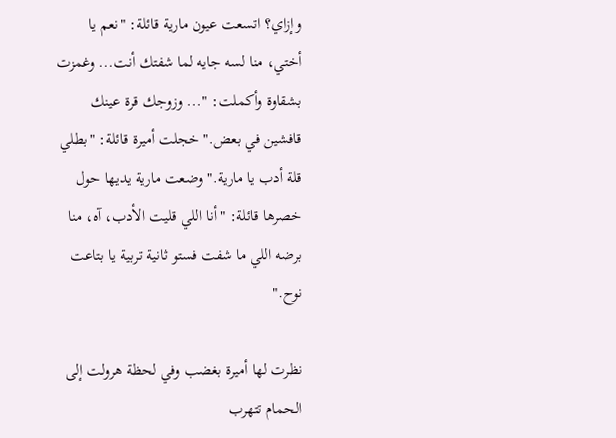وإزاي؟ اتسعت عيون مارية قائلة: "نعم يا أختي، منا لسه جايه لما شفتك أنت... وغمزت بشقاوة وأكملت: "... وزوجك قرة عينك قافشين في بعض." خجلت أميرة قائلة: "بطلي قلة أدب يا مارية." وضعت مارية يديها حول خصرها قائلة: "أنا اللي قليت الأدب، آه، منا برضه اللي ما شفت فستو ثانية تربية يا بتاعت نوح."

نظرت لها أميرة بغضب وفي لحظة هرولت إلى الحمام تتهرب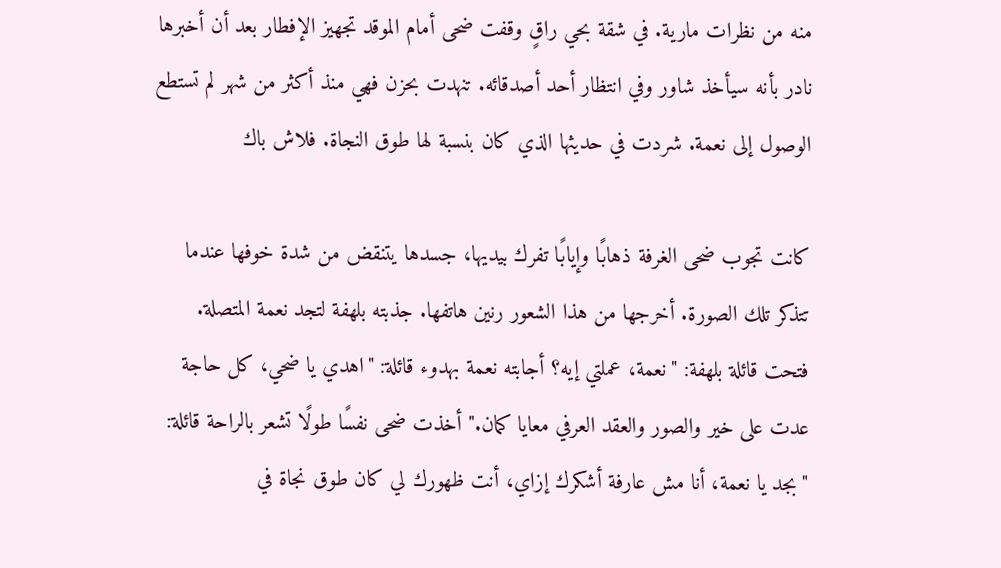منه من نظرات مارية. في شقة بحي راقٍ وقفت ضحى أمام الموقد تجهيز الإفطار بعد أن أخبرها نادر بأنه سيأخذ شاور وفي انتظار أحد أصدقائه. تنهدت بحزن فهي منذ أكثر من شهر لم تستطع الوصول إلى نعمة. شردت في حديثها الذي كان بنسبة لها طوق النجاة. فلاش باك

كانت تجوب ضحى الغرفة ذهابًا وإيابًا تفرك بيديها، جسدها يتنقض من شدة خوفها عندما تتذكر تلك الصورة. أخرجها من هذا الشعور رنين هاتفها. جذبته بلهفة لتجد نعمة المتصلة. فتحت قائلة بلهفة: "نعمة، عملتي إيه؟ أجابته نعمة بهدوء قائلة: "اهدي يا ضحي، كل حاجة عدت على خير والصور والعقد العرفي معايا كمان." أخذت ضحى نفسًا طولًا تشعر بالراحة قائلة: "بجد يا نعمة، أنا مش عارفة أشكرك إزاي، أنت ظهورك لي كان طوق نجاة في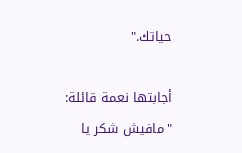حياتك."

أجابتها نعمة قائلة: "مافيش شكر يا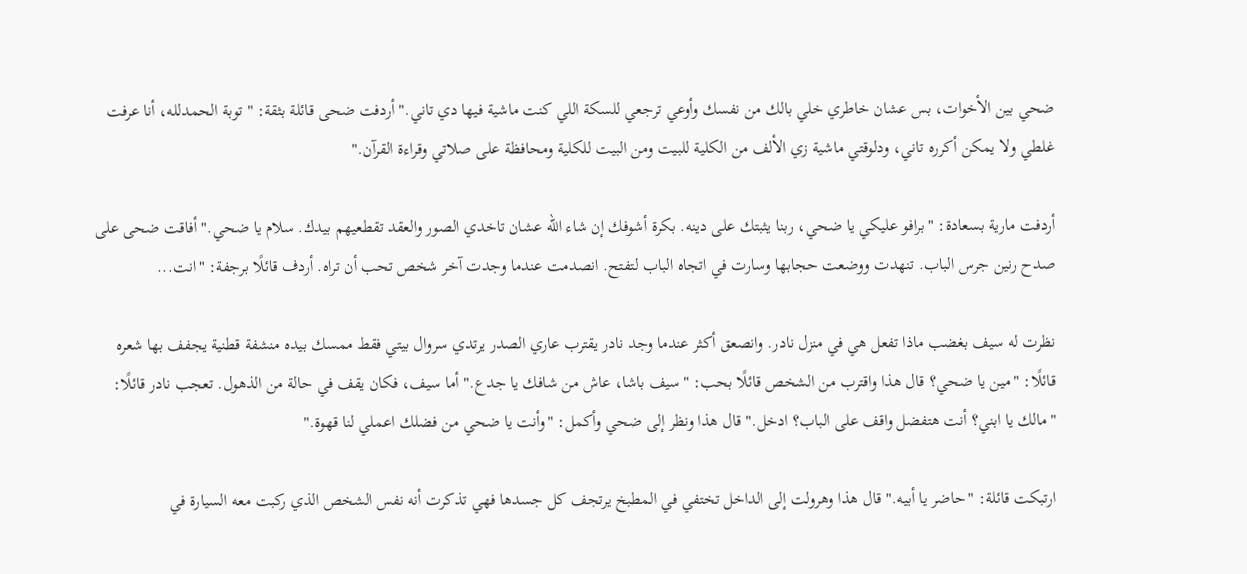ضحي بين الأخوات، بس عشان خاطري خلي بالك من نفسك وأوعي ترجعي للسكة اللي كنت ماشية فيها دي تاني." أردفت ضحى قائلة بثقة: "توبة الحمدلله، أنا عرفت غلطي ولا يمكن أكرره تاني، ودلوقتي ماشية زي الألف من الكلية للبيت ومن البيت للكلية ومحافظة على صلاتي وقراءة القرآن."

أردفت مارية بسعادة: "برافو عليكي يا ضحي، ربنا يثبتك على دينه. بكرة أشوفك إن شاء الله عشان تاخدي الصور والعقد تقطعيهم بيدك. سلام يا ضحي." أفاقت ضحى على صدح رنين جرس الباب. تنهدت ووضعت حجابها وسارت في اتجاه الباب لتفتح. انصدمت عندما وجدت آخر شخص تحب أن تراه. أردف قائلًا برجفة: "انت...

نظرت له سيف بغضب ماذا تفعل هي في منزل نادر. وانصعق أكثر عندما وجد نادر يقترب عاري الصدر يرتدي سروال بيتي فقط ممسك بيده منشفة قطنية يجفف بها شعره قائلًا: "مين يا ضحي؟ قال هذا واقترب من الشخص قائلًا بحب: "سيف باشا، عاش من شافك يا جدع." أما سيف، فكان يقف في حالة من الذهول. تعجب نادر قائلًا: "مالك يا ابني؟ أنت هتفضل واقف على الباب؟ ادخل." قال هذا ونظر إلى ضحي وأكمل: "وأنت يا ضحي من فضلك اعملي لنا قهوة."

ارتبكت قائلة: "حاضر يا أبيه." قال هذا وهرولت إلى الداخل تختفي في المطبخ يرتجف كل جسدها فهي تذكرت أنه نفس الشخص الذي ركبت معه السيارة في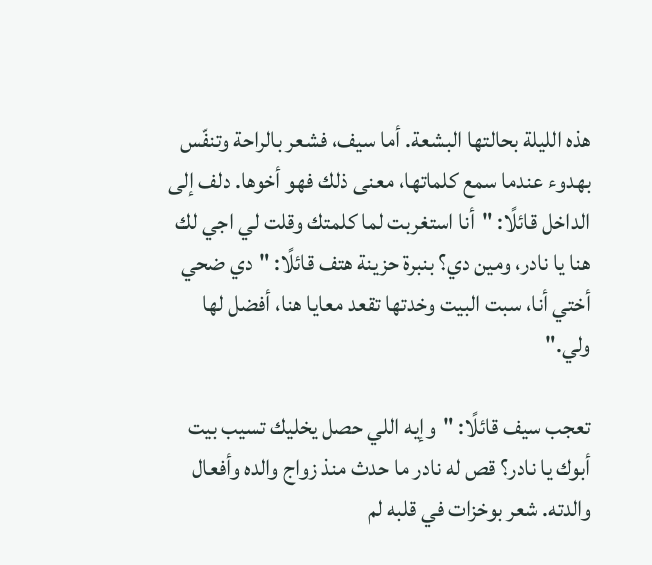هذه الليلة بحالتها البشعة. أما سيف، فشعر بالراحة وتنفّس بهدوء عندما سمع كلماتها، معنى ذلك فهو أخوها. دلف إلى الداخل قائلًا: "أنا استغربت لما كلمتك وقلت لي اجي لك هنا يا نادر، ومين دي؟ بنبرة حزينة هتف قائلًا: "دي ضحي أختي أنا، سبت البيت وخدتها تقعد معايا هنا، أفضل لها ولي."

تعجب سيف قائلًا: "وإيه اللي حصل يخليك تسيب بيت أبوك يا نادر؟ قص له نادر ما حدث منذ زواج والده وأفعال والدته. شعر بوخزات في قلبه لم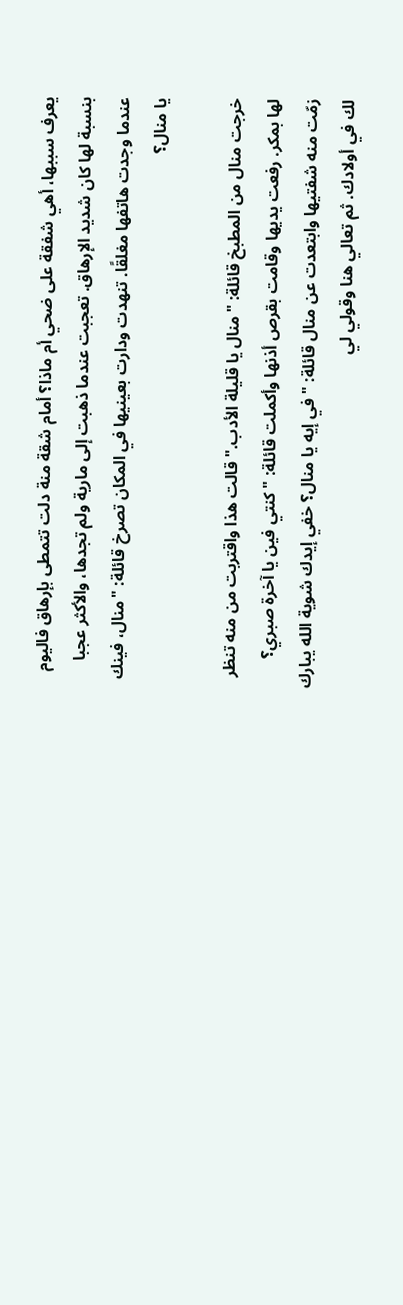يعرف سببها، أهي شفقة على ضحي أم ماذا؟ أمام شقة منة دلت تتمطى بإرهاق فاليوم بنسبة لها كان شديد الإرهاق. تعجبت عندما ذهبت إلى مارية ولم تجدها، والأكثر عجبا عندما وجدت هاتفها مغلقًا. تنهدت ودارت بعينيها في المكان تصرخ قائلة: "منال، فينك يا منال؟

خرجت منال من المطبخ قائلة: "منال يا قليلة الأدب." قالت هذا واقتربت من منه تنظر لها بمكر. رفعت يديها وقامت بقرص أذنها وأكملت قائلة: "كنتي فين يا آخرة صبري؟ زمّت منه شفتيها وابتعدت عن منال قائلة: "في إيه يا منال؟ خفي إيدك شوية الله يبارك لك في أولادك. ثم تعالي هنا وقولي لي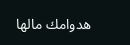هدوامك مالها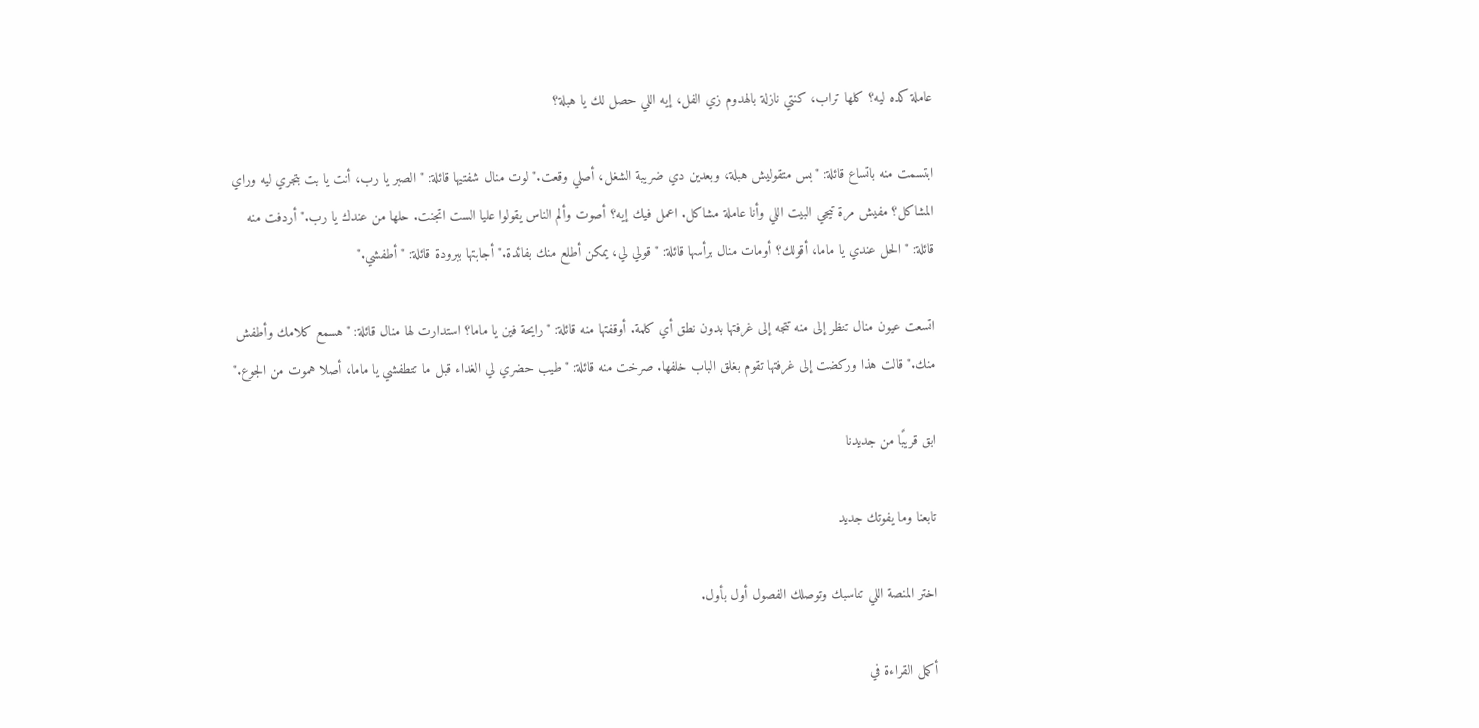عاملة كده ليه؟ كلها تراب، كنتي نازلة بالهدوم زي الفل، إيه اللي حصل لك يا هبلة؟

ابتسمت منه باتساع قائلة: "بس متقوليش هبلة، وبعدين دي ضريبة الشغل، أصلي وقعت." لوت منال شفتيها قائلة: "الصبر يا رب، أنت يا بت بتجري ليه وراي المشاكل؟ مفيش مرة تيجي البيت اللي وأنا عاملة مشاكل. اعمل فيك إيه؟ أصوت وألم الناس يقولوا عليا الست اتجنت. حلها من عندك يا رب." أردفت منه قائلة: "الحل عندي يا ماما، أقولك؟ أومات منال برأسها قائلة: "قولي لي، يمكن أطلع منك بفائدة." أجابتها ببرودة قائلة: "أطفشي."

اتسعت عيون منال تنظر إلى منه تتجه إلى غرفتها بدون نطق أي كلمة. أوقفتها منه قائلة: "رايحة فين يا ماما؟ استدارت لها منال قائلة: "هسمع كلامك وأطفش منك." قالت هذا وركضت إلى غرفتها تقوم بغلق الباب خلفها. صرخت منه قائلة: "طيب حضري لي الغداء قبل ما تتطفشي يا ماما، أصلا هموت من الجوع."

ابق قريبًا من جديدنا

تابعنا وما يفوتك جديد

اختر المنصة اللي تناسبك وتوصلك الفصول أول بأول.

أكمل القراءة في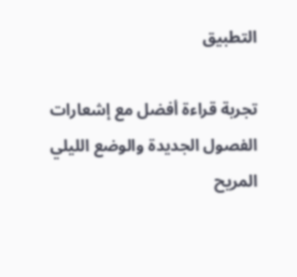التطبيق

تجربة قراءة أفضل مع إشعارات الفصول الجديدة والوضع الليلي المريح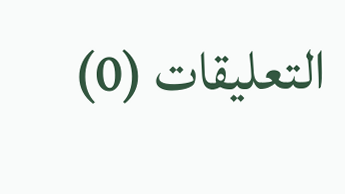التعليقات (0)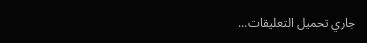جاري تحميل التعليقات...